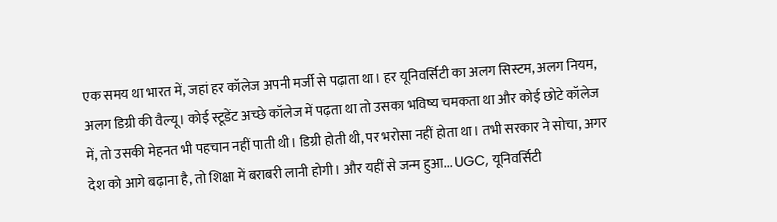एक समय था भारत में, जहां हर कॉलेज अपनी मर्जी से पढ़ाता था। हर यूनिवर्सिटी का अलग सिस्टम, अलग नियम, अलग डिग्री की वैल्यू। कोई स्टूडेंट अच्छे कॉलेज में पढ़ता था तो उसका भविष्य चमकता था और कोई छोटे कॉलेज में, तो उसकी मेहनत भी पहचान नहीं पाती थी। डिग्री होती थी, पर भरोसा नहीं होता था। तभी सरकार ने सोचा, अगर देश को आगे बढ़ाना है, तो शिक्षा में बराबरी लानी होगी। और यहीं से जन्म हुआ... UGC, यूनिवर्सिटी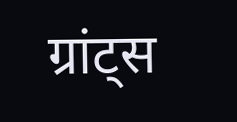ग्रांट्स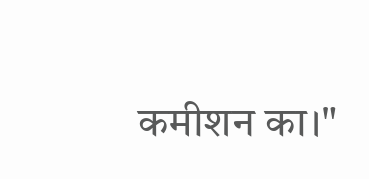कमीशन का।"